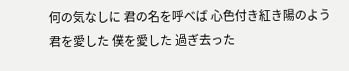何の気なしに 君の名を呼べば 心色付き紅き陽のよう 君を愛した 僕を愛した 過ぎ去った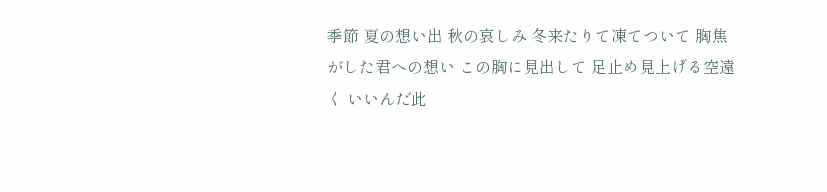季節 夏の想い出 秋の哀しみ 冬来たりて凍てついて 胸焦がした君への想い この胸に見出して 足止め見上げる空遠く いいんだ此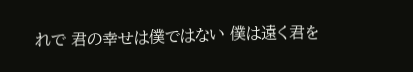れで 君の幸せは僕ではない 僕は遠く君を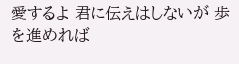愛するよ 君に伝えはしないが 歩を進めれば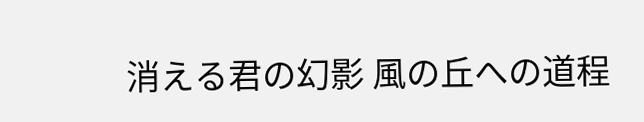消える君の幻影 風の丘への道程